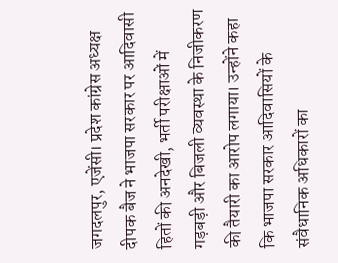जगदलपुर, एजेंसी। प्रदेश कांग्रेस अध्यक्ष दीपक बैज ने भाजपा सरकार पर आदिवासी हितों की अनदेखी, भर्ती परीक्षाओं में गड़बड़ी और बिजली व्यवस्था के निजीकरण की तैयारी का आरोप लगाया। उन्होंने कहा कि भाजपा सरकार आदिवासियों के संवैधानिक अधिकारों का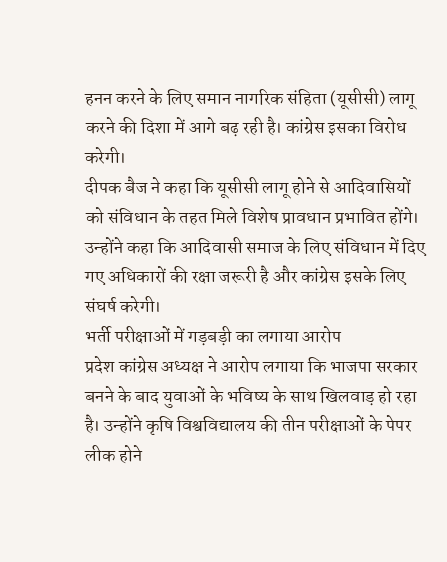हनन करने के लिए समान नागरिक संहिता (यूसीसी) लागू करने की दिशा में आगे बढ़ रही है। कांग्रेस इसका विरोध करेगी।
दीपक बैज ने कहा कि यूसीसी लागू होने से आदिवासियों को संविधान के तहत मिले विशेष प्रावधान प्रभावित होंगे। उन्होंने कहा कि आदिवासी समाज के लिए संविधान में दिए गए अधिकारों की रक्षा जरूरी है और कांग्रेस इसके लिए संघर्ष करेगी।
भर्ती परीक्षाओं में गड़बड़ी का लगाया आरोप
प्रदेश कांग्रेस अध्यक्ष ने आरोप लगाया कि भाजपा सरकार बनने के बाद युवाओं के भविष्य के साथ खिलवाड़ हो रहा है। उन्होंने कृषि विश्वविद्यालय की तीन परीक्षाओं के पेपर लीक होने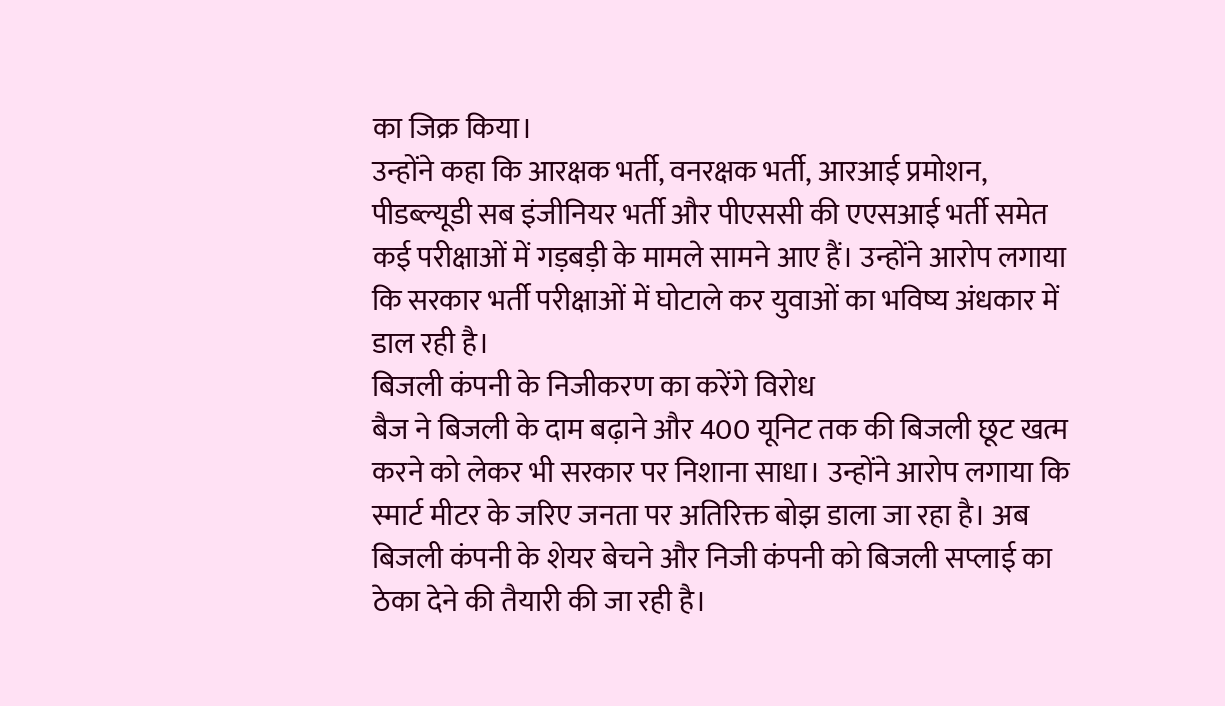का जिक्र किया।
उन्होंने कहा कि आरक्षक भर्ती, वनरक्षक भर्ती, आरआई प्रमोशन, पीडब्ल्यूडी सब इंजीनियर भर्ती और पीएससी की एएसआई भर्ती समेत कई परीक्षाओं में गड़बड़ी के मामले सामने आए हैं। उन्होंने आरोप लगाया कि सरकार भर्ती परीक्षाओं में घोटाले कर युवाओं का भविष्य अंधकार में डाल रही है।
बिजली कंपनी के निजीकरण का करेंगे विरोध
बैज ने बिजली के दाम बढ़ाने और 400 यूनिट तक की बिजली छूट खत्म करने को लेकर भी सरकार पर निशाना साधा। उन्होंने आरोप लगाया कि स्मार्ट मीटर के जरिए जनता पर अतिरिक्त बोझ डाला जा रहा है। अब बिजली कंपनी के शेयर बेचने और निजी कंपनी को बिजली सप्लाई का ठेका देने की तैयारी की जा रही है।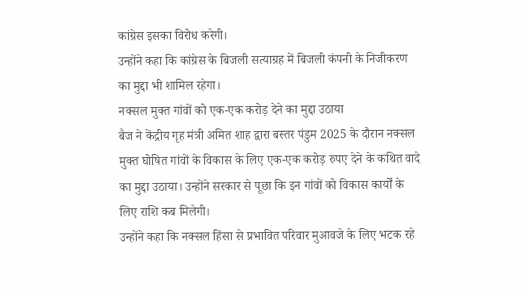कांग्रेस इसका विरोध करेगी।
उन्होंने कहा कि कांग्रेस के बिजली सत्याग्रह में बिजली कंपनी के निजीकरण का मुद्दा भी शामिल रहेगा।
नक्सल मुक्त गांवों को एक-एक करोड़ देने का मुद्दा उठाया
बैज ने केंद्रीय गृह मंत्री अमित शाह द्वारा बस्तर पंडुम 2025 के दौरान नक्सल मुक्त घोषित गांवों के विकास के लिए एक-एक करोड़ रुपए देने के कथित वादे का मुद्दा उठाया। उन्होंने सरकार से पूछा कि इन गांवों को विकास कार्यों के लिए राशि कब मिलेगी।
उन्होंने कहा कि नक्सल हिंसा से प्रभावित परिवार मुआवजे के लिए भटक रहे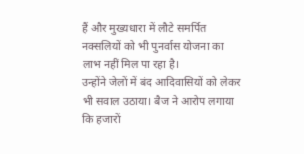हैं और मुख्यधारा में लौटे समर्पित नक्सलियों को भी पुनर्वास योजना का लाभ नहीं मिल पा रहा है।
उन्होंने जेलों में बंद आदिवासियों को लेकर भी सवाल उठाया। बैज ने आरोप लगाया कि हजारों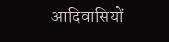आदिवासियों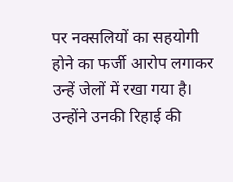पर नक्सलियों का सहयोगी होने का फर्जी आरोप लगाकर उन्हें जेलों में रखा गया है। उन्होंने उनकी रिहाई की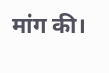मांग की।